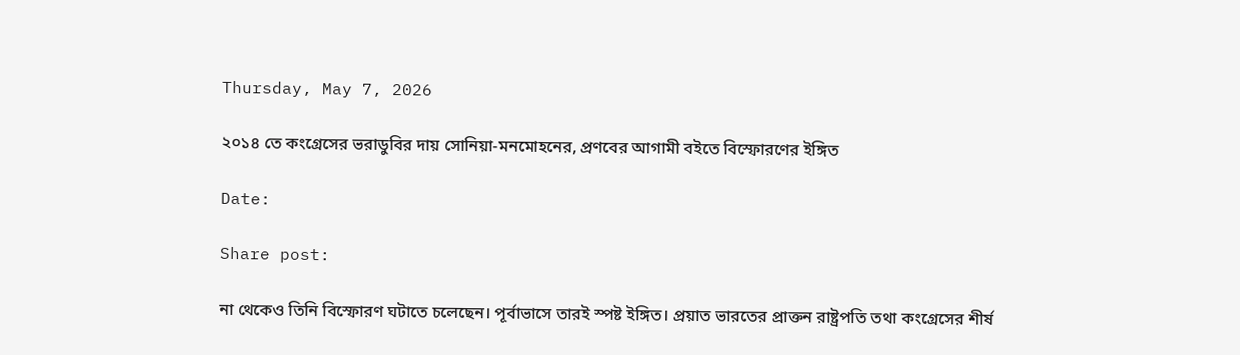Thursday, May 7, 2026

২০১৪ তে কংগ্রেসের ভরাডুবির দায় সোনিয়া-মনমোহনের, প্রণবের আগামী বইতে বিস্ফোরণের ইঙ্গিত

Date:

Share post:

না থেকেও তিনি বিস্ফোরণ ঘটাতে চলেছেন। পূর্বাভাসে তারই স্পষ্ট ইঙ্গিত। প্রয়াত ভারতের প্রাক্তন রাষ্ট্রপতি তথা কংগ্রেসের শীর্ষ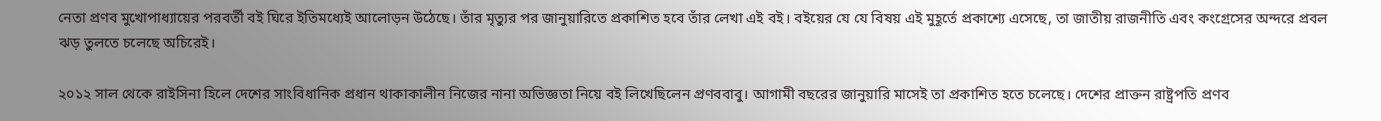নেতা প্রণব মুখোপাধ্যায়ের পরবর্তী বই ঘিরে ইতিমধ্যেই আলোড়ন উঠেছে। তাঁর মৃত্যুর পর জানুয়ারিতে প্রকাশিত হবে তাঁর লেখা এই বই। বইয়ের যে যে বিষয় এই মুহূর্তে প্রকাশ্যে এসেছে, তা জাতীয় রাজনীতি এবং কংগ্রেসের অন্দরে প্রবল ঝড় তুলতে চলেছে অচিরেই।

২০১২ সাল থেকে রাইসিনা হিলে দেশের সাংবিধানিক প্রধান থাকাকালীন নিজের নানা অভিজ্ঞতা নিয়ে বই লিখেছিলেন প্রণববাবু। আগামী বছরের জানুয়ারি মাসেই তা প্রকাশিত হতে চলেছে। দেশের প্রাক্তন রাষ্ট্রপতি প্রণব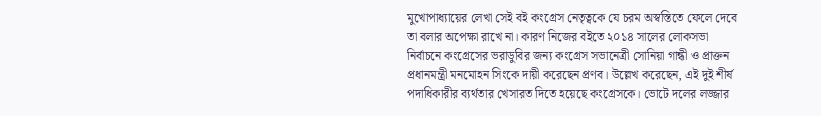মুখোপাধ্যায়ের লেখা সেই বই কংগ্রেস নেতৃত্বকে যে চরম অস্বস্তিতে ফেলে দেবে তা বলার অপেক্ষা রাখে না। কারণ নিজের বইতে ২০১৪ সালের লোকসভা নির্বাচনে কংগ্রেসের ভরাডুবির জন্য কংগ্রেস সভানেত্রী সোনিয়া গান্ধী ও প্রাক্তন প্রধানমন্ত্রী মনমোহন সিংকে দায়ী করেছেন প্রণব। উল্লেখ করেছেন, এই দুই শীর্ষ পদাধিকারীর ব্যর্থতার খেসারত দিতে হয়েছে কংগ্রেসকে। ভোটে দলের লজ্জার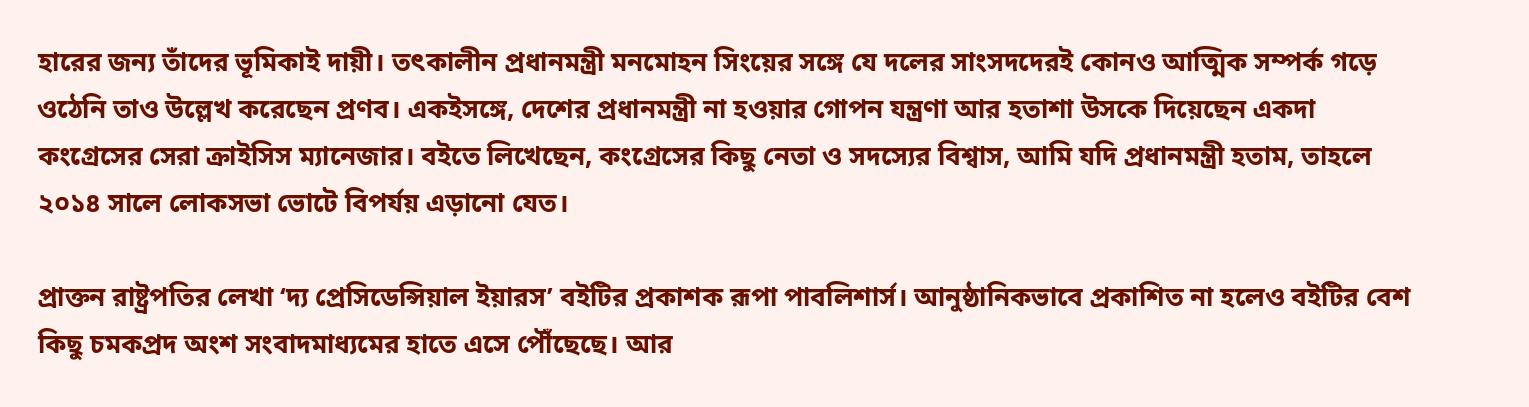হারের জন্য তাঁদের ভূমিকাই দায়ী। তৎকালীন প্রধানমন্ত্রী মনমোহন সিংয়ের সঙ্গে যে দলের সাংসদদেরই কোনও আত্মিক সম্পর্ক গড়ে ওঠেনি তাও উল্লেখ করেছেন প্রণব। একইসঙ্গে, দেশের প্রধানমন্ত্রী না হওয়ার গোপন যন্ত্রণা আর হতাশা উসকে দিয়েছেন একদা কংগ্রেসের সেরা ক্রাইসিস ম্যানেজার। বইতে লিখেছেন, কংগ্রেসের কিছু নেতা ও সদস্যের বিশ্বাস, আমি যদি প্রধানমন্ত্রী হতাম, তাহলে ২০১৪ সালে লোকসভা ভোটে বিপর্যয় এড়ানো যেত।

প্রাক্তন রাষ্ট্রপতির লেখা ‘দ্য প্রেসিডেন্সিয়াল ইয়ারস’ বইটির প্রকাশক রূপা পাবলিশার্স। আনুষ্ঠানিকভাবে প্রকাশিত না হলেও বইটির বেশ কিছু চমকপ্রদ অংশ সংবাদমাধ্যমের হাতে এসে পৌঁছেছে। আর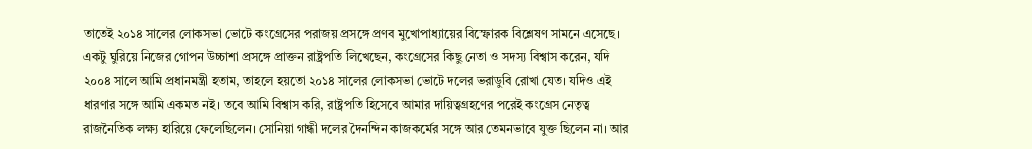তাতেই ২০১৪ সালের লোকসভা ভোটে কংগ্রেসের পরাজয় প্রসঙ্গে প্রণব মুখোপাধ্যায়ের বিস্ফোরক বিশ্লেষণ সামনে এসেছে। একটু ঘুরিয়ে নিজের গোপন উচ্চাশা প্রসঙ্গে প্রাক্তন রাষ্ট্রপতি লিখেছেন, কংগ্রেসের কিছু নেতা ও সদস্য বিশ্বাস করেন, যদি ২০০৪ সালে আমি প্রধানমন্ত্রী হতাম, তাহলে হয়তো ২০১৪ সালের লোকসভা ভোটে দলের ভরাডুবি রোখা যেত। যদিও এই ধারণার সঙ্গে আমি একমত নই। তবে আমি বিশ্বাস করি, রাষ্ট্রপতি হিসেবে আমার দায়িত্বগ্রহণের পরেই কংগ্রেস নেতৃত্ব রাজনৈতিক লক্ষ্য হারিয়ে ফেলেছিলেন। সোনিয়া গান্ধী দলের দৈনন্দিন কাজকর্মের সঙ্গে আর তেমনভাবে যুক্ত ছিলেন না। আর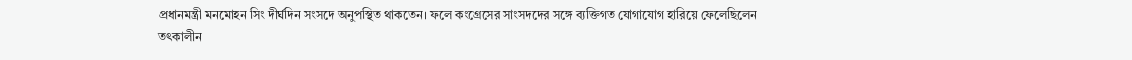প্রধানমন্ত্রী মনমোহন সিং দীর্ঘদিন সংসদে অনুপস্থিত থাকতেন। ফলে কংগ্রেসের সাংসদদের সঙ্গে ব্যক্তিগত যোগাযোগ হারিয়ে ফেলেছিলেন তৎকালীন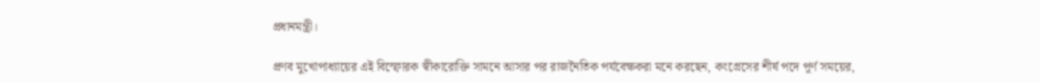প্রধানমন্ত্রী।

প্রণব মুখোপাধ্যায়ের এই বিস্ফোরক স্বীকারোক্তি সামনে আসার পর রাজনৈতিক পর্যবেক্ষকরা মনে করছেন, কংগ্রেসের শীর্ষ পদে পূর্ণ সময়ের,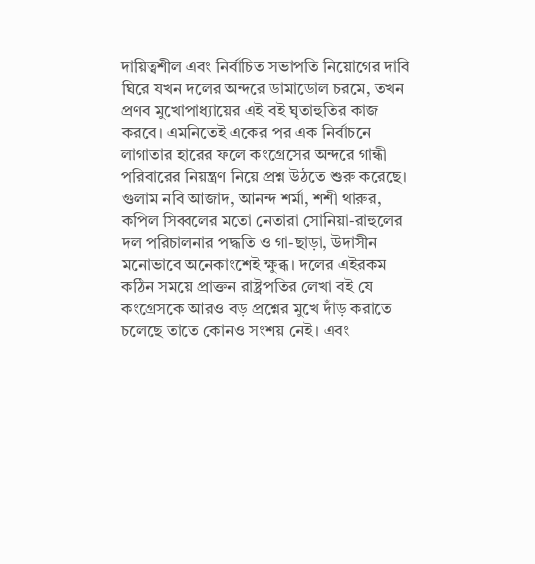দায়িত্বশীল এবং নির্বাচিত সভাপতি নিয়োগের দাবি ঘিরে যখন দলের অন্দরে ডামাডোল চরমে, তখন প্রণব মুখোপাধ্যায়ের এই বই ঘৃতাহুতির কাজ করবে। এমনিতেই একের পর এক নির্বাচনে লাগাতার হারের ফলে কংগ্রেসের অন্দরে গান্ধী পরিবারের নিয়ন্ত্রণ নিয়ে প্রশ্ন উঠতে শুরু করেছে। গুলাম নবি আজাদ, আনন্দ শর্মা, শশী থারুর, কপিল সিব্বলের মতো নেতারা সোনিয়া-রাহুলের দল পরিচালনার পদ্ধতি ও গা-ছাড়া, উদাসীন মনোভাবে অনেকাংশেই ক্ষুব্ধ। দলের এইরকম কঠিন সময়ে প্রাক্তন রাষ্ট্রপতির লেখা বই যে কংগ্রেসকে আরও বড় প্রশ্নের মুখে দাঁড় করাতে চলেছে তাতে কোনও সংশয় নেই। এবং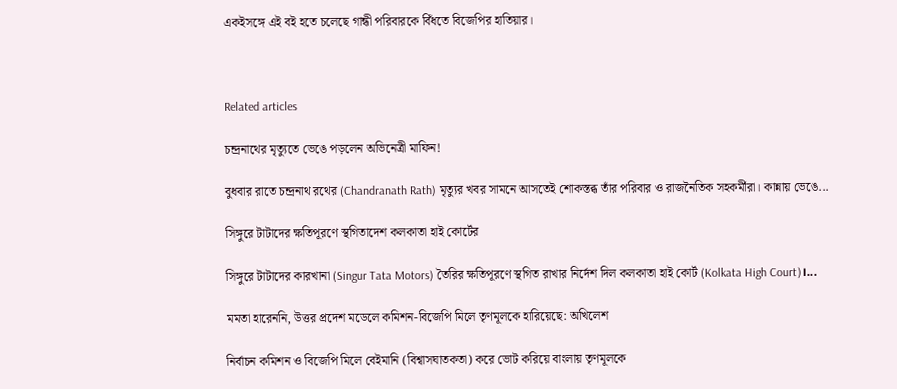একইসঙ্গে এই বই হতে চলেছে গান্ধী পরিবারকে বিঁধতে বিজেপির হাতিয়ার।



Related articles

চন্দ্রনাথের মৃত্যুতে ভেঙে পড়লেন অভিনেত্রী মাফিন!

বুধবার রাতে চন্দ্রনাথ রথের (Chandranath Rath) মৃত্যুর খবর সামনে আসতেই শোকস্তব্ধ তাঁর পরিবার ও রাজনৈতিক সহকর্মীরা। কান্নায় ভেঙে...

সিঙ্গুরে টাটাদের ক্ষতিপূরণে স্থগিতাদেশ কলকাতা হাই কোর্টের

সিঙ্গুরে টাটাদের কারখানা (Singur Tata Motors) তৈরির ক্ষতিপূরণে স্থগিত রাখার নির্দেশ দিল কলকাতা হাই কোর্ট (Kolkata High Court)।...

মমতা হারেননি, উত্তর প্রদেশ মডেলে কমিশন-বিজেপি মিলে তৃণমূলকে হারিয়েছে: অখিলেশ

নির্বাচন কমিশন ও বিজেপি মিলে বেইমানি (বিশ্বাসঘাতকতা) করে ভোট করিয়ে বাংলায় তৃণমূলকে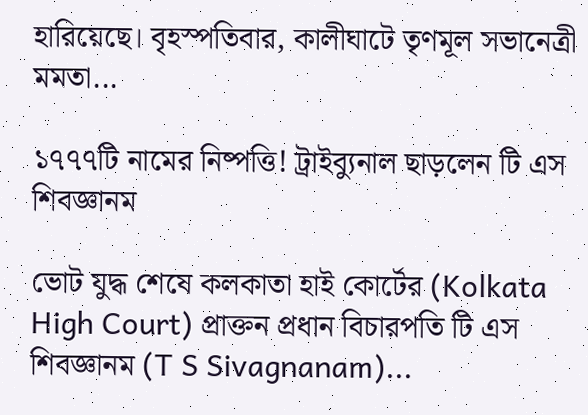হারিয়েছে। বৃহস্পতিবার, কালীঘাটে তৃণমূল সভানেত্রী মমতা...

১৭৭৭টি নামের নিষ্পত্তি! ট্রাইব্যুনাল ছাড়লেন টি এস শিবজ্ঞানম

ভোট যুদ্ধ শেষে কলকাতা হাই কোর্টের (Kolkata High Court) প্রাক্তন প্রধান বিচারপতি টি এস শিবজ্ঞানম (T S Sivagnanam)...